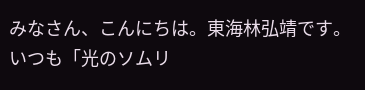みなさん、こんにちは。東海林弘靖です。
いつも「光のソムリ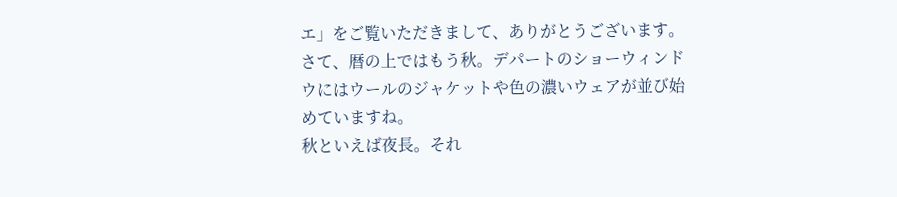エ」をご覧いただきまして、ありがとうございます。
さて、暦の上ではもう秋。デパートのショーウィンドウにはウールのジャケットや色の濃いウェアが並び始めていますね。
秋といえば夜長。それ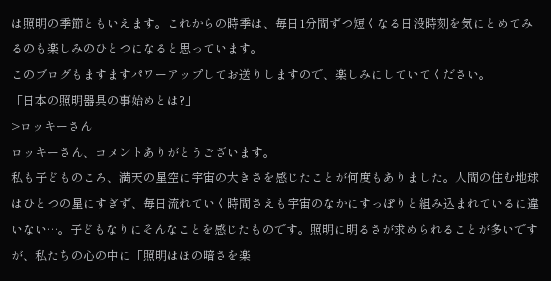は照明の季節ともいえます。これからの時季は、毎日1分間ずつ短くなる日没時刻を気にとめてみるのも楽しみのひとつになると思っています。
このブログもますますパワーアップしてお送りしますので、楽しみにしていてください。
「日本の照明器具の事始めとは?」
>ロッキーさん
ロッキーさん、コメントありがとうございます。
私も子どものころ、満天の星空に宇宙の大きさを感じたことが何度もありました。人間の住む地球はひとつの星にすぎず、毎日流れていく時間さえも宇宙のなかにすっぽりと組み込まれているに違いない…。子どもなりにそんなことを感じたものです。照明に明るさが求められることが多いですが、私たちの心の中に「照明はほの暗さを楽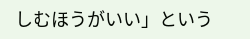しむほうがいい」という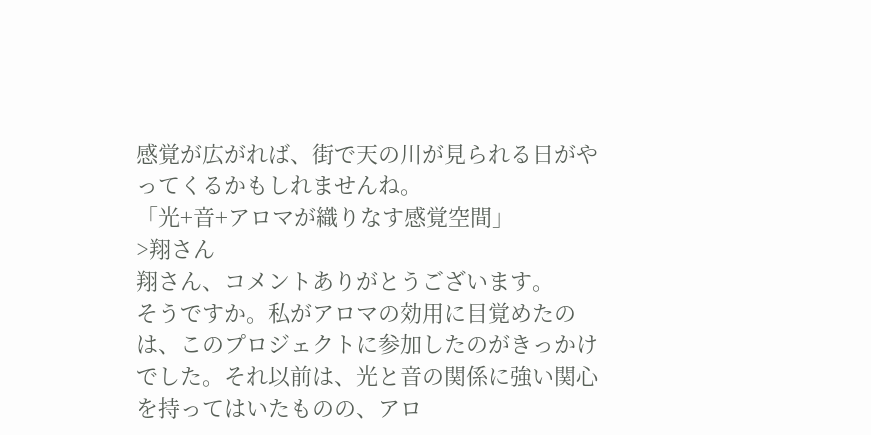感覚が広がれば、街で天の川が見られる日がやってくるかもしれませんね。
「光+音+アロマが織りなす感覚空間」
>翔さん
翔さん、コメントありがとうございます。
そうですか。私がアロマの効用に目覚めたのは、このプロジェクトに参加したのがきっかけでした。それ以前は、光と音の関係に強い関心を持ってはいたものの、アロ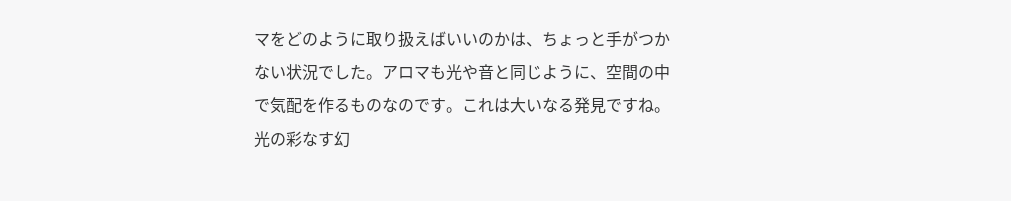マをどのように取り扱えばいいのかは、ちょっと手がつかない状況でした。アロマも光や音と同じように、空間の中で気配を作るものなのです。これは大いなる発見ですね。
光の彩なす幻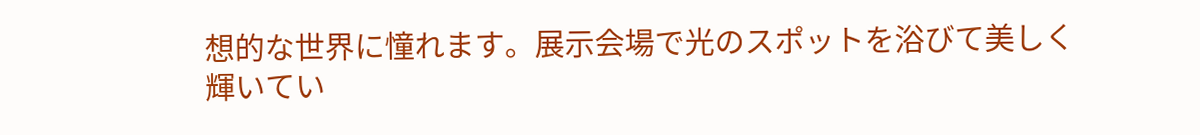想的な世界に憧れます。展示会場で光のスポットを浴びて美しく輝いてい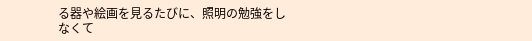る器や絵画を見るたびに、照明の勉強をしなくて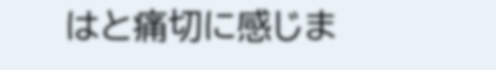はと痛切に感じま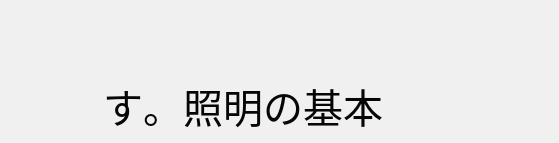す。照明の基本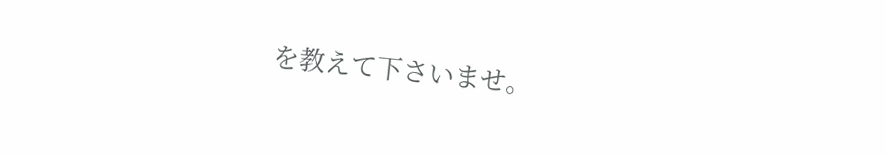を教えて下さいませ。